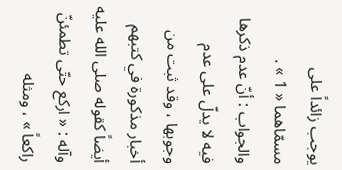يوجب زائداً على مسمّاهما « 1 » .
والجواب : أنّ عدم ذكرها فيه لا يدلّ على عدم وجوبها ، وقد ثبت من أخبار مذكورة في كتبهم أيضاً كقوله صلى الله عليه وآله : « اركع حتّى تطمئنّ راكعاً » ، ومثله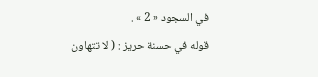في السجود « 2 » .
قوله في حسنة حريز : ( لا تتهاون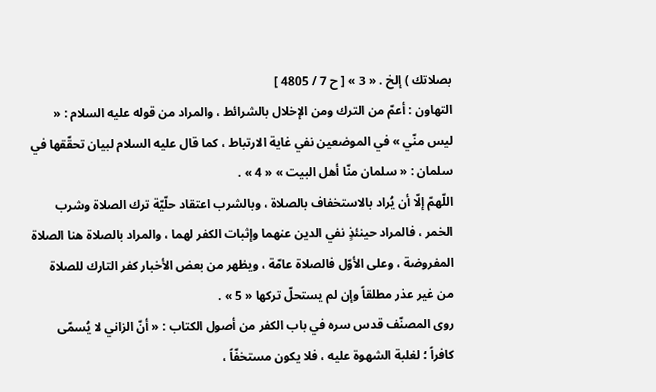بصلاتك ) إلخ . « 3 » [ ح 7 / 4805 ]
التهاون : أعمّ من الترك ومن الإخلال بالشرائط ، والمراد من قوله عليه السلام : « ليس منّي » في الموضعين نفي غاية الارتباط ، كما قال عليه السلام لبيان تحقّقها في سلمان : « سلمان منّا أهل البيت » « 4 » .
اللّهمّ إلّا أن يُراد بالاستخفاف بالصلاة ، وبالشرب اعتقاد حلّيّة ترك الصلاة وشرب الخمر ، فالمراد حينئذٍ نفي الدين عنهما وإثبات الكفر لهما ، والمراد بالصلاة هنا الصلاة المفروضة ، وعلى الأوّل فالصلاة عامّة ، ويظهر من بعض الأخبار كفر التارك للصلاة من غير عذر مطلقاً وإن لم يستحلّ تركها « 5 » .
روى المصنّف قدس سره في باب الكفر من أصول الكتاب : « أنّ الزاني لا يُسمّى كافراً ؛ لغلبة الشهوة عليه ، فلا يكون مستخفّاً ،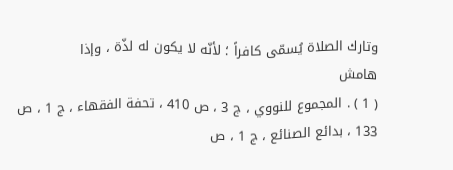وتارك الصلاة يُسمّى كافراً ؛ لأنّه لا يكون له لذّة ، وإذا
هامش
( 1 ) . المجموع للنووي ، ج 3 ، ص 410 ، تحفة الفقهاء ، ج 1 ، ص 133 ، بدائع الصنائع ، ج 1 ، ص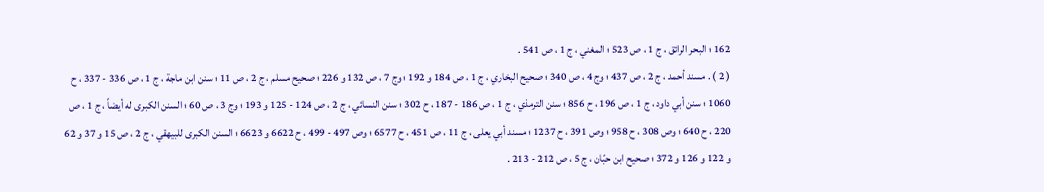162 ؛ البحر الرائق ، ج 1 ، ص 523 ؛ المغني ، ج 1 ، ص 541 .
( 2 ) . مسند أحمد ، ج 2 ، ص 437 ؛ وج 4 ، ص 340 ؛ صحيح البخاري ، ج 1 ، ص 184 و 192 ؛ وج 7 ، ص 132 و 226 ؛ صحيح مسلم ، ج 2 ، ص 11 ؛ سنن ابن ماجة ، ج 1 ، ص 336 - 337 ، ح 1060 ؛ سنن أبي داود ، ج 1 ، ص 196 ، ح 856 ؛ سنن الترمذي ، ج 1 ، ص 186 - 187 ، ح 302 ؛ سنن النسائي ، ج 2 ، ص 124 - 125 و 193 ؛ وج 3 ، ص 60 ؛ السنن الكبرى له أيضاً ، ج 1 ، ص 220 ، ح 640 ؛ وص 308 ، ح 958 ؛ وص 391 ، ح 1237 ؛ مسند أبي يعلى ، ج 11 ، ص 451 ، ح 6577 ؛ وص 497 - 499 ، ح 6622 و 6623 ؛ السنن الكبرى للبيهقي ، ج 2 ، ص 15 و 37 و 62 و 122 و 126 و 372 ؛ صحيح ابن حبّان ، ج 5 ، ص 212 - 213 .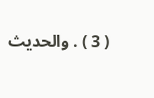( 3 ) . والحديث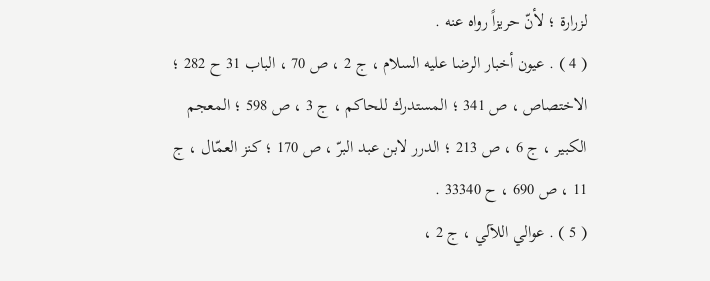لزرارة ؛ لأنّ حريزاً رواه عنه .
( 4 ) . عيون أخبار الرضا عليه السلام ، ج 2 ، ص 70 ، الباب 31 ح 282 ؛ الاختصاص ، ص 341 ؛ المستدرك للحاكم ، ج 3 ، ص 598 ؛ المعجم الكبير ، ج 6 ، ص 213 ؛ الدرر لابن عبد البرّ ، ص 170 ؛ كنز العمّال ، ج 11 ، ص 690 ، ح 33340 .
( 5 ) . عوالي اللآلي ، ج 2 ،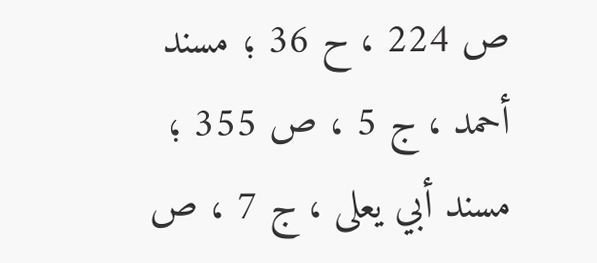ص 224 ، ح 36 ؛ مسند أحمد ، ج 5 ، ص 355 ؛ مسند أبي يعلى ، ج 7 ، ص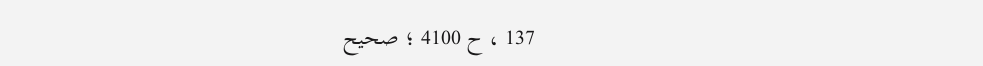137 ، ح 4100 ؛ صحيح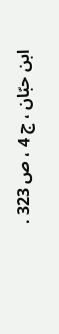ابن حبّان ، ج 4 ، ص 323 .